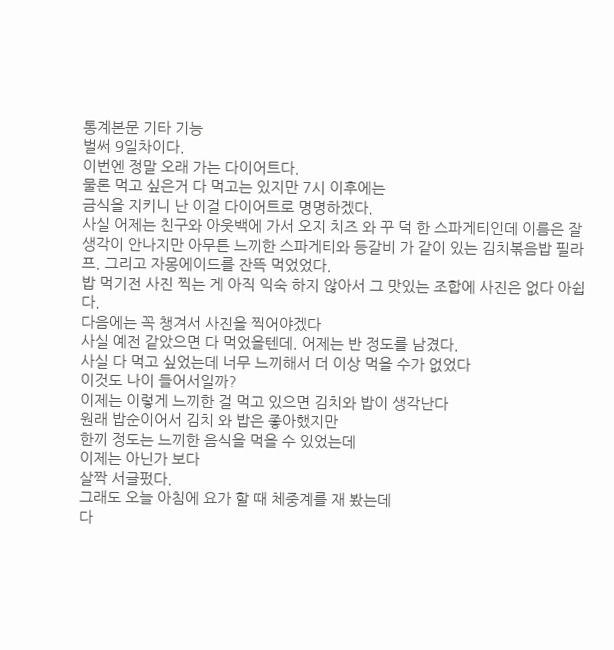통계본문 기타 기능
벌써 9일차이다.
이번엔 정말 오래 가는 다이어트다.
물론 먹고 싶은거 다 먹고는 있지만 7시 이후에는
금식을 지키니 난 이걸 다이어트로 명명하겠다.
사실 어제는 친구와 아웃백에 가서 오지 치즈 와 꾸 덕 한 스파게티인데 이름은 잘 생각이 안나지만 아무튼 느끼한 스파게티와 등갈비 가 같이 있는 김치볶음밥 필라프. 그리고 자몽에이드를 잔뜩 먹었었다.
밥 먹기전 사진 찍는 게 아직 익숙 하지 않아서 그 맛있는 조합에 사진은 없다 아쉽다.
다음에는 꼭 챙겨서 사진을 찍어야겠다
사실 예전 같았으면 다 먹었을텐데. 어제는 반 정도를 남겼다.
사실 다 먹고 싶었는데 너무 느끼해서 더 이상 먹을 수가 없었다
이것도 나이 들어서일까?
이제는 이렇게 느끼한 걸 먹고 있으면 김치와 밥이 생각난다
원래 밥순이어서 김치 와 밥은 좋아했지만
한끼 정도는 느끼한 음식을 먹을 수 있었는데
이제는 아닌가 보다
살짝 서글펐다.
그래도 오늘 아침에 요가 할 때 체중계를 재 봤는데
다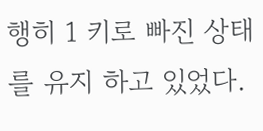행히 1 키로 빠진 상태를 유지 하고 있었다.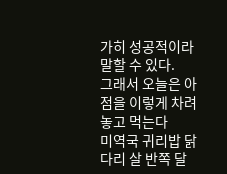가히 성공적이라 말할 수 있다.
그래서 오늘은 아점을 이렇게 차려놓고 먹는다
미역국 귀리밥 닭다리 살 반쪽 달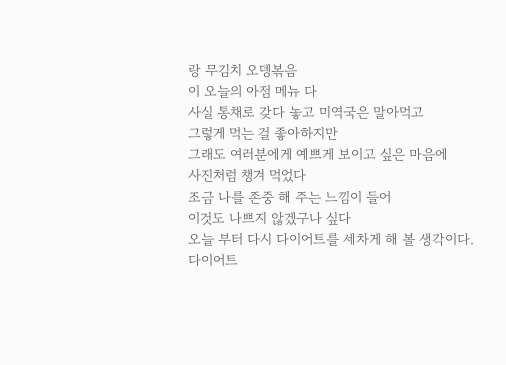랑 무김치 오뎅볶음
이 오늘의 아점 메뉴 다
사실 통채로 갖다 놓고 미역국은 말아먹고
그렇게 먹는 걸 좋아하지만
그래도 여러분에게 예쁘게 보이고 싶은 마음에
사진처럼 챙겨 먹었다
조금 나를 존중 해 주는 느낌이 들어
이것도 나쁘지 않겠구나 싶다
오늘 부터 다시 다이어트를 세차게 해 볼 생각이다.
다이어트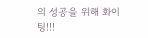의 성공을 위해 화이팅!!!